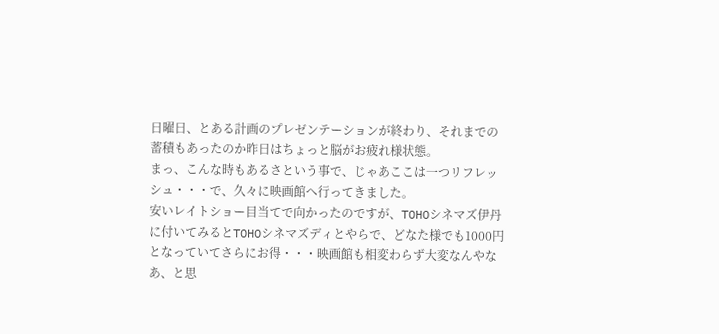日曜日、とある計画のプレゼンテーションが終わり、それまでの蓄積もあったのか昨日はちょっと脳がお疲れ様状態。
まっ、こんな時もあるさという事で、じゃあここは一つリフレッシュ・・・で、久々に映画館へ行ってきました。
安いレイトショー目当てで向かったのですが、TOHOシネマズ伊丹に付いてみるとTOHOシネマズディとやらで、どなた様でも1000円となっていてさらにお得・・・映画館も相変わらず大変なんやなあ、と思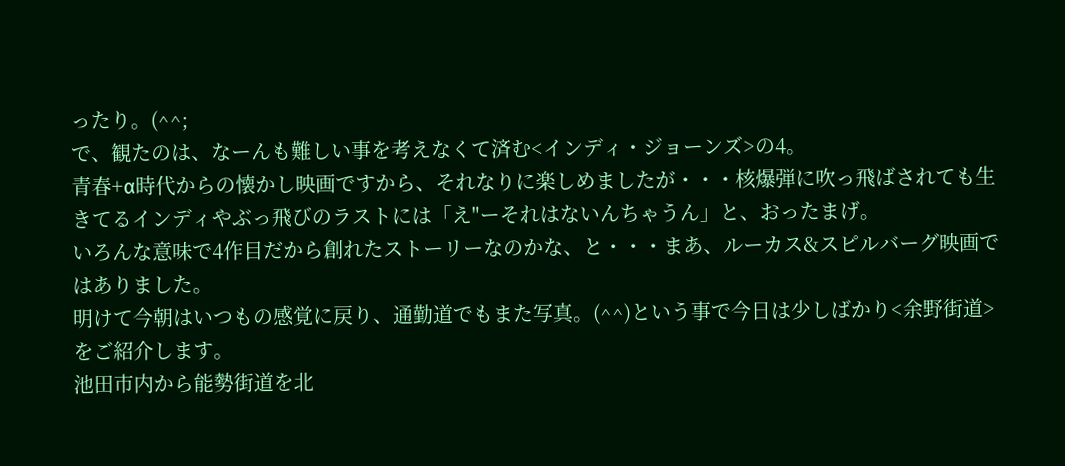ったり。(^^;
で、観たのは、なーんも難しい事を考えなくて済む<インディ・ジョーンズ>の4。
青春+α時代からの懐かし映画ですから、それなりに楽しめましたが・・・核爆弾に吹っ飛ばされても生きてるインディやぶっ飛びのラストには「え"ーそれはないんちゃうん」と、おったまげ。
いろんな意味で4作目だから創れたストーリーなのかな、と・・・まあ、ルーカス&スピルバーグ映画ではありました。
明けて今朝はいつもの感覚に戻り、通勤道でもまた写真。(^^)という事で今日は少しばかり<余野街道>をご紹介します。
池田市内から能勢街道を北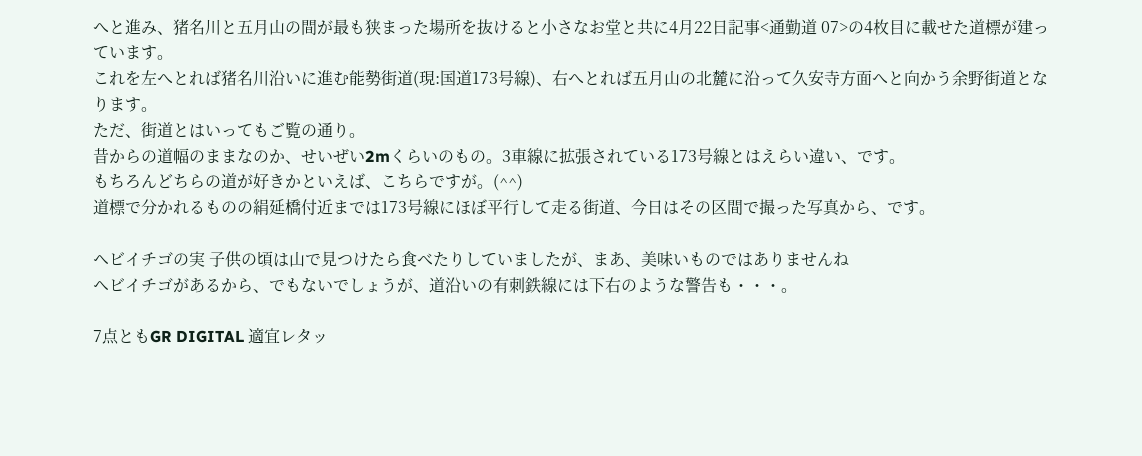へと進み、猪名川と五月山の間が最も狭まった場所を抜けると小さなお堂と共に4月22日記事<通勤道 07>の4枚目に載せた道標が建っています。
これを左へとれば猪名川沿いに進む能勢街道(現:国道173号線)、右へとれば五月山の北麓に沿って久安寺方面へと向かう余野街道となります。
ただ、街道とはいってもご覧の通り。
昔からの道幅のままなのか、せいぜい2mくらいのもの。3車線に拡張されている173号線とはえらい違い、です。
もちろんどちらの道が好きかといえば、こちらですが。(^^)
道標で分かれるものの絹延橋付近までは173号線にほぼ平行して走る街道、今日はその区間で撮った写真から、です。

ヘビイチゴの実 子供の頃は山で見つけたら食べたりしていましたが、まあ、美味いものではありませんね
ヘビイチゴがあるから、でもないでしょうが、道沿いの有刺鉄線には下右のような警告も・・・。

7点ともGR DIGITAL 適宜レタッ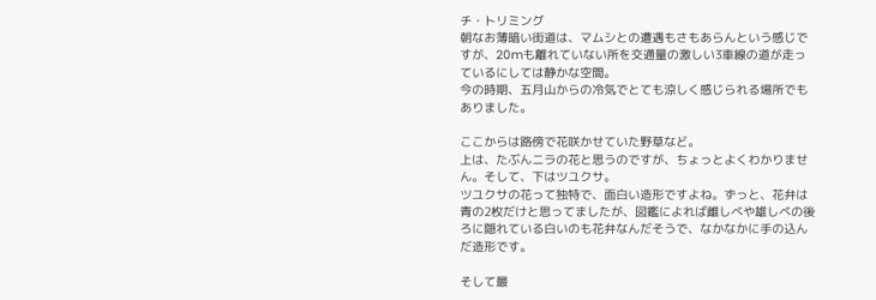チ・トリミング
朝なお薄暗い街道は、マムシとの遭遇もさもあらんという感じですが、20mも離れていない所を交通量の激しい3車線の道が走っているにしては静かな空間。
今の時期、五月山からの冷気でとても涼しく感じられる場所でもありました。

ここからは路傍で花咲かせていた野草など。
上は、たぶんニラの花と思うのですが、ちょっとよくわかりません。そして、下はツユクサ。
ツユクサの花って独特で、面白い造形ですよね。ずっと、花弁は青の2枚だけと思ってましたが、図鑑によれば雌しべや雄しべの後ろに隠れている白いのも花弁なんだそうで、なかなかに手の込んだ造形です。

そして最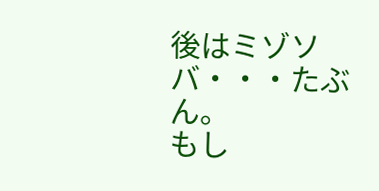後はミゾソバ・・・たぶん。
もし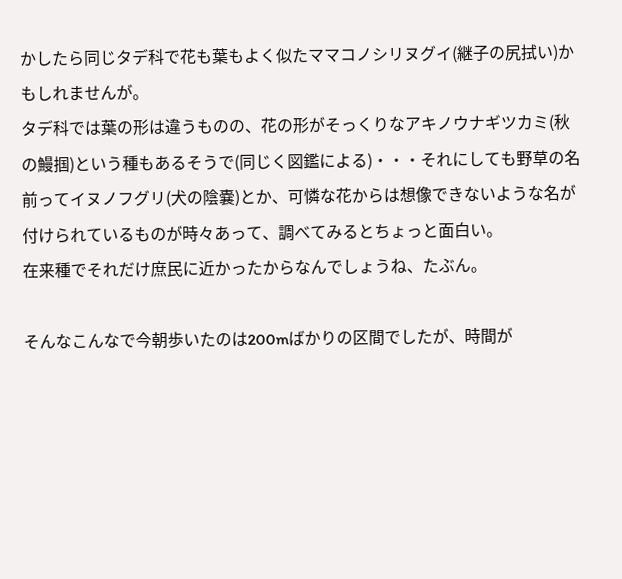かしたら同じタデ科で花も葉もよく似たママコノシリヌグイ(継子の尻拭い)かもしれませんが。
タデ科では葉の形は違うものの、花の形がそっくりなアキノウナギツカミ(秋の鰻掴)という種もあるそうで(同じく図鑑による)・・・それにしても野草の名前ってイヌノフグリ(犬の陰嚢)とか、可憐な花からは想像できないような名が付けられているものが時々あって、調べてみるとちょっと面白い。
在来種でそれだけ庶民に近かったからなんでしょうね、たぶん。

そんなこんなで今朝歩いたのは200mばかりの区間でしたが、時間が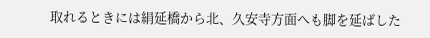取れるときには絹延橋から北、久安寺方面へも脚を延ばした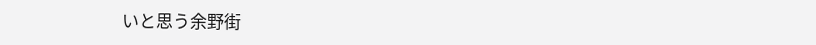いと思う余野街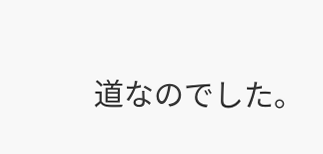道なのでした。